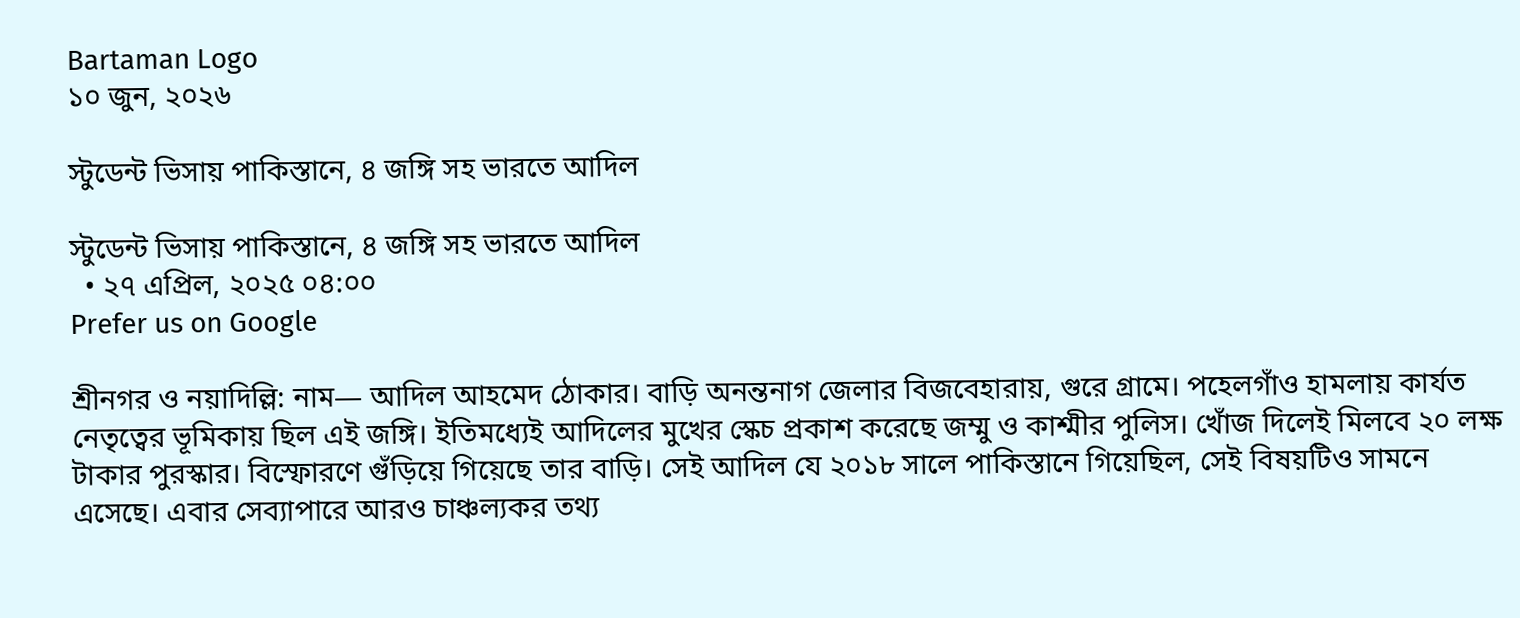Bartaman Logo
১০ জুন, ২০২৬

স্টুডেন্ট ভিসায় পাকিস্তানে, ৪ জঙ্গি সহ ভারতে আদিল

স্টুডেন্ট ভিসায় পাকিস্তানে, ৪ জঙ্গি সহ ভারতে আদিল
  • ২৭ এপ্রিল, ২০২৫ ০৪:০০
Prefer us on Google

শ্রীনগর ও নয়াদিল্লি: নাম— আদিল আহমেদ ঠোকার। বাড়ি অনন্তনাগ জেলার বিজবেহারায়, গুরে গ্রামে। পহেলগাঁও হামলায় কার্যত নেতৃত্বের ভূমিকায় ছিল এই জঙ্গি। ইতিমধ্যেই আদিলের মুখের স্কেচ প্রকাশ করেছে জম্মু ও কাশ্মীর পুলিস। খোঁজ দিলেই মিলবে ২০ লক্ষ টাকার পুরস্কার। বিস্ফোরণে গুঁড়িয়ে গিয়েছে তার বাড়ি। সেই আদিল যে ২০১৮ সালে পাকিস্তানে গিয়েছিল, সেই বিষয়টিও সামনে এসেছে। এবার সেব্যাপারে আরও চাঞ্চল্যকর তথ্য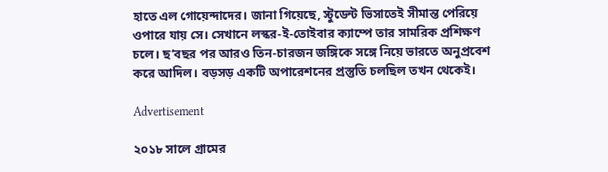হাতে এল গোয়েন্দাদের। জানা গিয়েছে, স্টুডেন্ট ভিসাতেই সীমান্ত পেরিয়ে ওপারে যায় সে। সেখানে লস্কর-ই-তোইবার ক্যাম্পে তার সামরিক প্রশিক্ষণ চলে। ছ’বছর পর আরও তিন-চারজন জঙ্গিকে সঙ্গে নিয়ে ভারতে অনুপ্রবেশ করে আদিল। বড়সড় একটি অপারেশনের প্রস্তুতি চলছিল তখন থেকেই।

Advertisement

২০১৮ সালে গ্রামের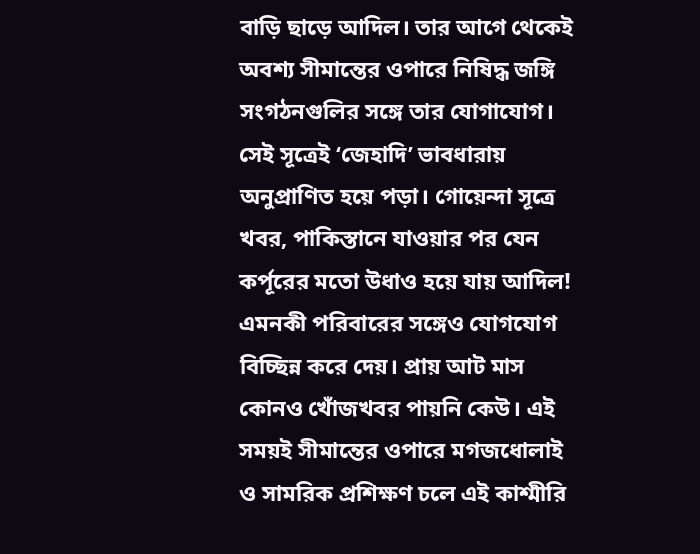বাড়ি ছাড়ে আদিল। তার আগে থেকেই অবশ্য সীমান্তের ওপারে নিষিদ্ধ জঙ্গি সংগঠনগুলির সঙ্গে তার যোগাযোগ। সেই সূত্রেই ‘জেহাদি’ ভাবধারায় অনুপ্রাণিত হয়ে পড়া। গোয়েন্দা সূত্রে খবর, পাকিস্তানে যাওয়ার পর যেন কর্পূরের মতো উধাও হয়ে যায় আদিল! এমনকী পরিবারের সঙ্গেও যোগযোগ বিচ্ছিন্ন করে দেয়। প্রায় আট মাস কোনও খোঁজখবর পায়নি কেউ। এই সময়ই সীমান্তের ওপারে মগজধোলাই ও সামরিক প্রশিক্ষণ চলে এই কাশ্মীরি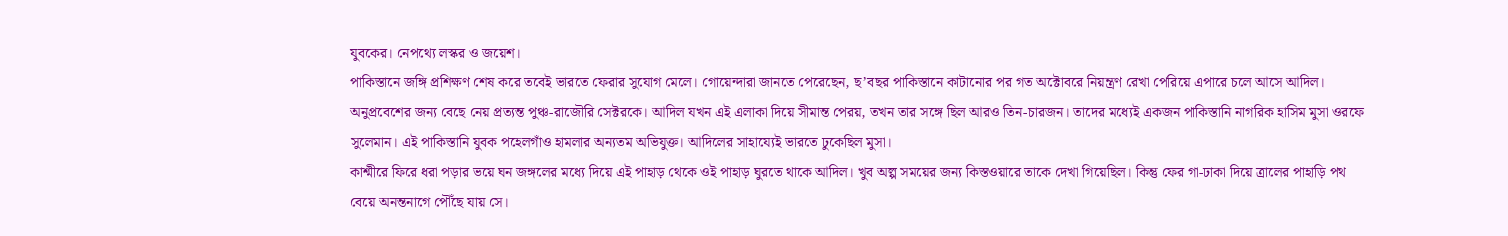যুবকের। নেপথ্যে লস্কর ও জয়েশ।
পাকিস্তানে জঙ্গি প্রশিক্ষণ শেষ করে তবেই ভারতে ফেরার সুযোগ মেলে। গোয়েন্দারা জানতে পেরেছেন, ছ’বছর পাকিস্তানে কাটানোর পর গত অক্টোবরে নিয়ন্ত্রণ রেখা পেরিয়ে এপারে চলে আসে আদিল। অনুপ্রবেশের জন্য বেছে নেয় প্রত্যন্ত পুঞ্চ-রাজৌরি সেক্টরকে। আদিল যখন এই এলাকা দিয়ে সীমান্ত পেরয়, তখন তার সঙ্গে ছিল আরও তিন-চারজন। তাদের মধ্যেই একজন পাকিস্তানি নাগরিক হাসিম মুসা ওরফে সুলেমান। এই পাকিস্তানি যুবক পহেলগাঁও হামলার অন্যতম অভিযুক্ত। আদিলের সাহায্যেই ভারতে ঢুকেছিল মুসা।
কাশ্মীরে ফিরে ধরা পড়ার ভয়ে ঘন জঙ্গলের মধ্যে দিয়ে এই পাহাড় থেকে ওই পাহাড় ঘুরতে থাকে আদিল। খুব অল্প সময়ের জন্য কিস্তওয়ারে তাকে দেখা গিয়েছিল। কিন্তু ফের গা-ঢাকা দিয়ে ত্রালের পাহাড়ি পথ বেয়ে অনন্তনাগে পৌঁছে যায় সে।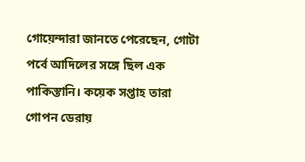গোয়েন্দারা জানতে পেরেছেন, গোটা পর্বে আদিলের সঙ্গে ছিল এক পাকিস্তানি। কয়েক সপ্তাহ তারা গোপন ডেরায়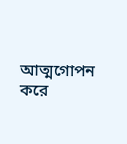আত্মগোপন করে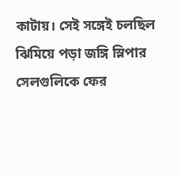কাটায়। সেই সঙ্গেই চলছিল ঝিমিয়ে পড়া জঙ্গি স্লিপার সেলগুলিকে ফের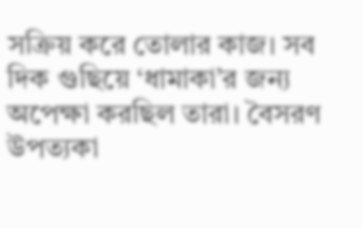সক্রিয় করে তোলার কাজ। সব দিক গুছিয়ে ‘ধামাকা’র জন্য অপেক্ষা করছিল তারা। বৈসরণ উপত্যকা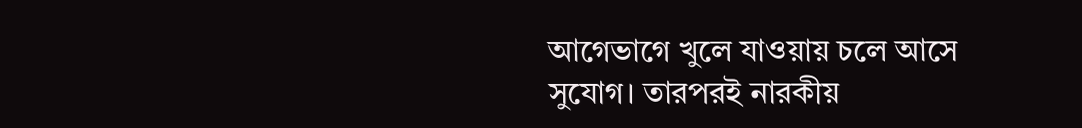আগেভাগে খুলে যাওয়ায় চলে আসে সুযোগ। তারপরই নারকীয়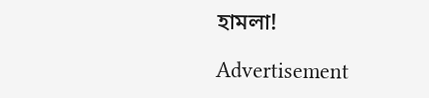হামলা!

Advertisement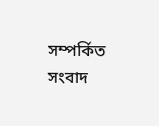সম্পর্কিত সংবাদ